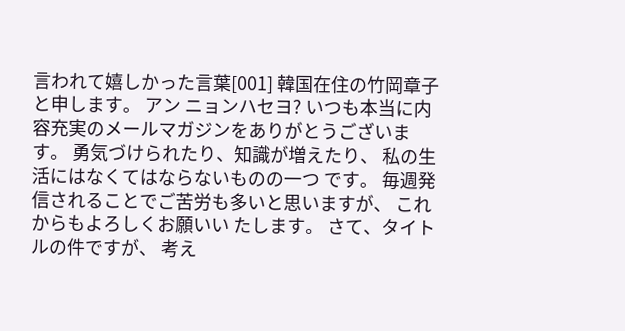言われて嬉しかった言葉[001] 韓国在住の竹岡章子と申します。 アン ニョンハセヨ? いつも本当に内容充実のメールマガジンをありがとうございます。 勇気づけられたり、知識が増えたり、 私の生活にはなくてはならないものの一つ です。 毎週発信されることでご苦労も多いと思いますが、 これからもよろしくお願いい たします。 さて、タイトルの件ですが、 考え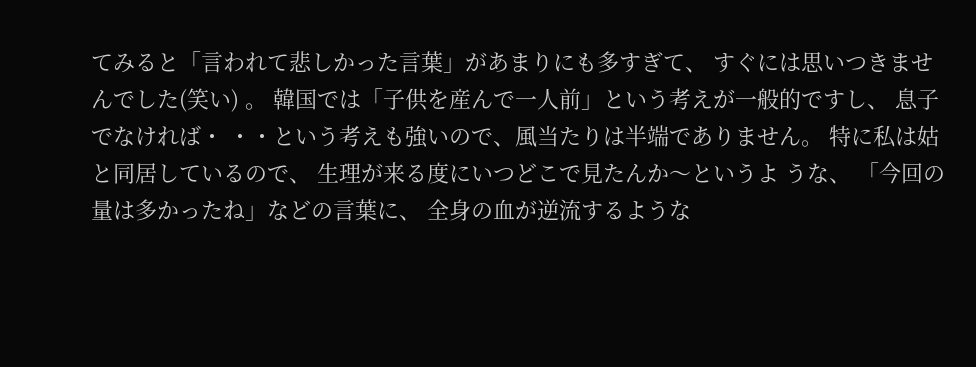てみると「言われて悲しかった言葉」があまりにも多すぎて、 すぐには思いつきませんでした(笑い) 。 韓国では「子供を産んで一人前」という考えが一般的ですし、 息子でなければ・ ・・という考えも強いので、風当たりは半端でありません。 特に私は姑と同居しているので、 生理が来る度にいつどこで見たんか〜というよ うな、 「今回の量は多かったね」などの言葉に、 全身の血が逆流するような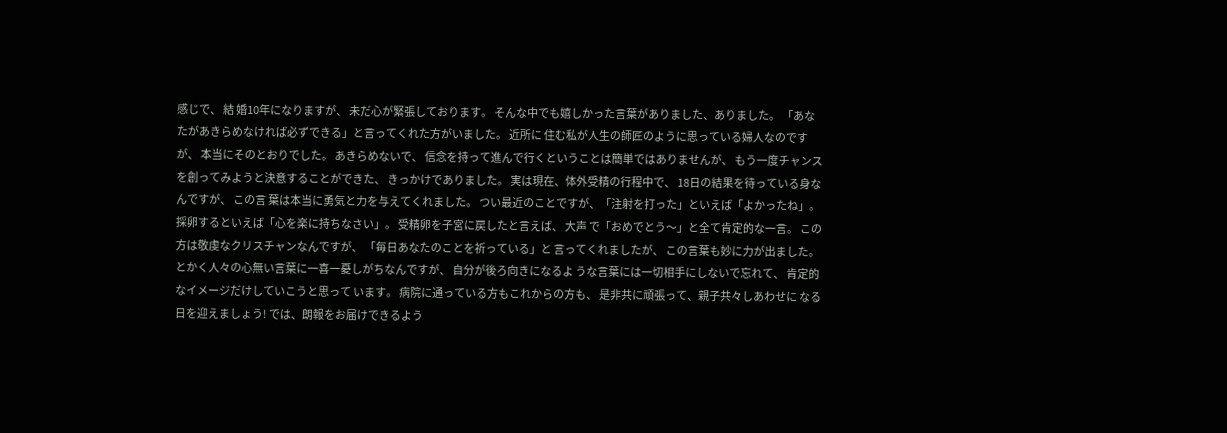感じで、 結 婚10年になりますが、 未だ心が緊張しております。 そんな中でも嬉しかった言葉がありました、ありました。 「あなたがあきらめなければ必ずできる」と言ってくれた方がいました。 近所に 住む私が人生の師匠のように思っている婦人なのですが、 本当にそのとおりでした。 あきらめないで、 信念を持って進んで行くということは簡単ではありませんが、 もう一度チャンスを創ってみようと決意することができた、 きっかけでありました。 実は現在、体外受精の行程中で、 18日の結果を待っている身なんですが、 この言 葉は本当に勇気と力を与えてくれました。 つい最近のことですが、「注射を打った」といえば「よかったね」。 採卵するといえば「心を楽に持ちなさい」。 受精卵を子宮に戻したと言えば、 大声 で「おめでとう〜」と全て肯定的な一言。 この方は敬虔なクリスチャンなんですが、 「毎日あなたのことを祈っている」と 言ってくれましたが、 この言葉も妙に力が出ました。 とかく人々の心無い言葉に一喜一憂しがちなんですが、 自分が後ろ向きになるよ うな言葉には一切相手にしないで忘れて、 肯定的なイメージだけしていこうと思って います。 病院に通っている方もこれからの方も、 是非共に頑張って、親子共々しあわせに なる日を迎えましょう! では、朗報をお届けできるよう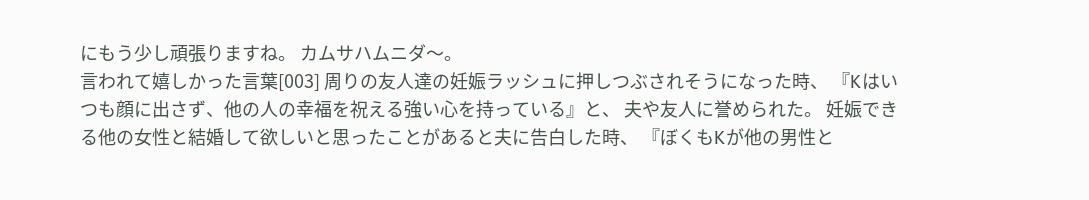にもう少し頑張りますね。 カムサハムニダ〜。
言われて嬉しかった言葉[003] 周りの友人達の妊娠ラッシュに押しつぶされそうになった時、 『Kはいつも顔に出さず、他の人の幸福を祝える強い心を持っている』と、 夫や友人に誉められた。 妊娠できる他の女性と結婚して欲しいと思ったことがあると夫に告白した時、 『ぼくもKが他の男性と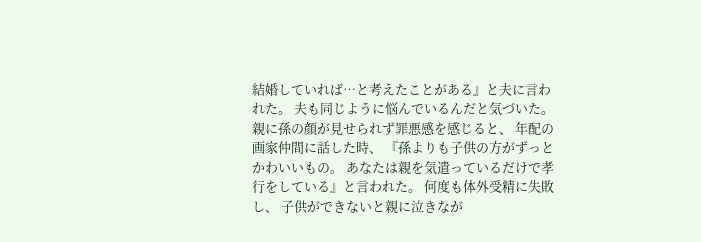結婚していれば…と考えたことがある』と夫に言われた。 夫も同じように悩んでいるんだと気づいた。 親に孫の顔が見せられず罪悪感を感じると、 年配の画家仲間に話した時、 『孫よりも子供の方がずっとかわいいもの。 あなたは親を気遣っているだけで孝行をしている』と言われた。 何度も体外受精に失敗し、 子供ができないと親に泣きなが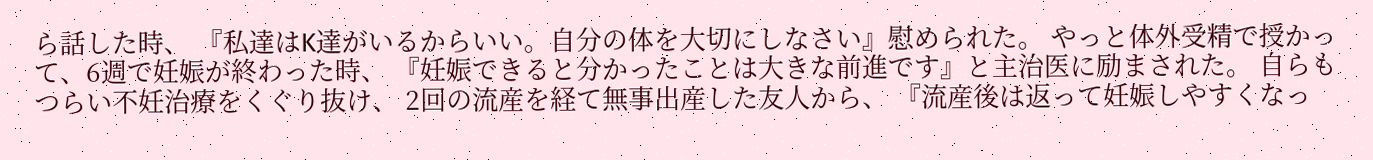ら話した時、 『私達はK達がいるからいい。自分の体を大切にしなさい』慰められた。 やっと体外受精で授かって、6週で妊娠が終わった時、 『妊娠できると分かったことは大きな前進です』と主治医に励まされた。 自らもつらい不妊治療をくぐり抜け、 2回の流産を経て無事出産した友人から、 『流産後は返って妊娠しやすくなっ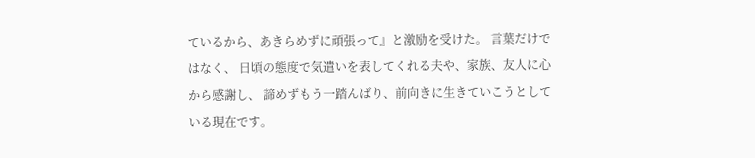ているから、あきらめずに頑張って』と激励を受けた。 言葉だけではなく、 日頃の態度で気遣いを表してくれる夫や、家族、友人に心から感謝し、 諦めずもう一踏んばり、前向きに生きていこうとしている現在です。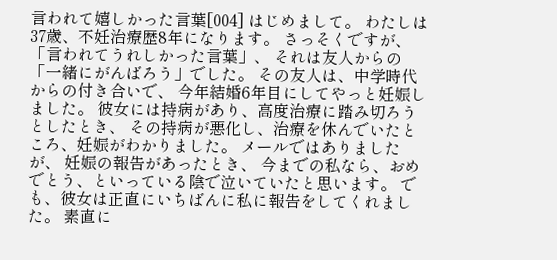言われて嬉しかった言葉[004] はじめまして。 わたしは37歳、不妊治療歴8年になります。 さっそくですが、「言われてうれしかった言葉」、 それは友人からの「一緒にがんばろう」でした。 その友人は、中学時代からの付き合いで、 今年結婚6年目にしてやっと妊娠しました。 彼女には持病があり、高度治療に踏み切ろうとしたとき、 その持病が悪化し、治療を休んでいたところ、妊娠がわかりました。 メールではありましたが、 妊娠の報告があったとき、 今までの私なら、おめでとう、といっている陰で泣いていたと思います。 でも、彼女は正直にいちばんに私に報告をしてくれました。 素直に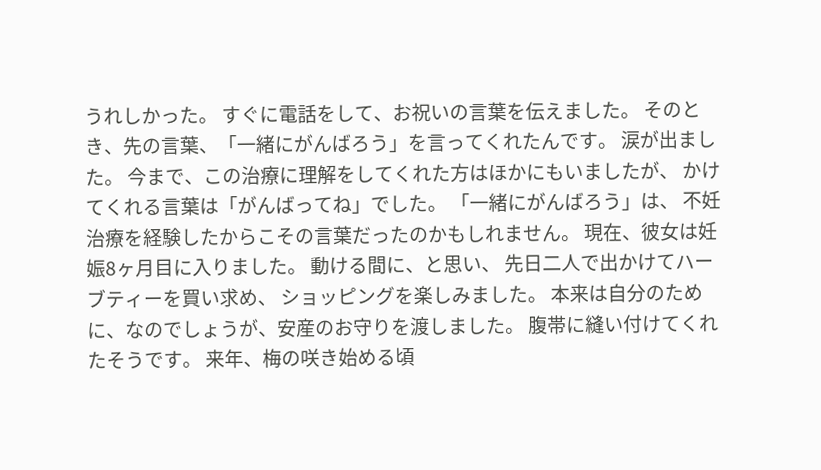うれしかった。 すぐに電話をして、お祝いの言葉を伝えました。 そのとき、先の言葉、「一緒にがんばろう」を言ってくれたんです。 涙が出ました。 今まで、この治療に理解をしてくれた方はほかにもいましたが、 かけてくれる言葉は「がんばってね」でした。 「一緒にがんばろう」は、 不妊治療を経験したからこその言葉だったのかもしれません。 現在、彼女は妊娠8ヶ月目に入りました。 動ける間に、と思い、 先日二人で出かけてハーブティーを買い求め、 ショッピングを楽しみました。 本来は自分のために、なのでしょうが、安産のお守りを渡しました。 腹帯に縫い付けてくれたそうです。 来年、梅の咲き始める頃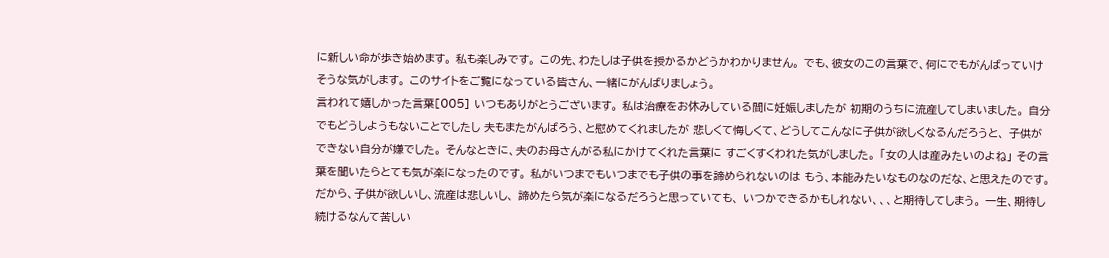に新しい命が歩き始めます。 私も楽しみです。 この先、わたしは子供を授かるかどうかわかりません。 でも、彼女のこの言葉で、何にでもがんばっていけそうな気がします。 このサイトをご覧になっている皆さん、一緒にがんばりましょう。
言われて嬉しかった言葉[005] いつもありがとうございます。 私は治療をお休みしている間に妊娠しましたが 初期のうちに流産してしまいました。 自分でもどうしようもないことでしたし 夫もまたがんばろう、と慰めてくれましたが 悲しくて悔しくて、どうしてこんなに子供が欲しくなるんだろうと、 子供ができない自分が嫌でした。 そんなときに、夫のお母さんがる私にかけてくれた言葉に すごくすくわれた気がしました。 「女の人は産みたいのよね」 その言葉を聞いたらとても気が楽になったのです。 私がいつまでもいつまでも子供の事を諦められないのは もう、本能みたいなものなのだな、と思えたのです。 だから、子供が欲しいし、流産は悲しいし、 諦めたら気が楽になるだろうと思っていても、 いつかできるかもしれない、、、と期待してしまう。 一生、期待し続けるなんて苦しい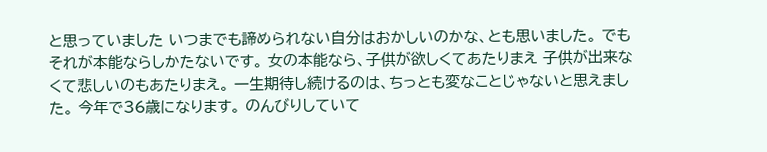と思っていました いつまでも諦められない自分はおかしいのかな、とも思いました。 でも それが本能ならしかたないです。 女の本能なら、子供が欲しくてあたりまえ 子供が出来なくて悲しいのもあたりまえ。 一生期待し続けるのは、ちっとも変なことじゃないと思えました。 今年で36歳になります。 のんびりしていて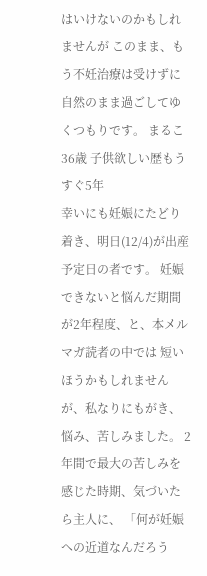はいけないのかもしれませんが このまま、もう不妊治療は受けずに自然のまま過ごしてゆくつもりです。 まるこ 36歳 子供欲しい歴もうすぐ5年
幸いにも妊娠にたどり着き、明日(12/4)が出産予定日の者です。 妊娠できないと悩んだ期間が2年程度、と、本メルマガ読者の中では 短いほうかもしれませんが、私なりにもがき、悩み、苦しみました。 2年間で最大の苦しみを感じた時期、気づいたら主人に、 「何が妊娠への近道なんだろう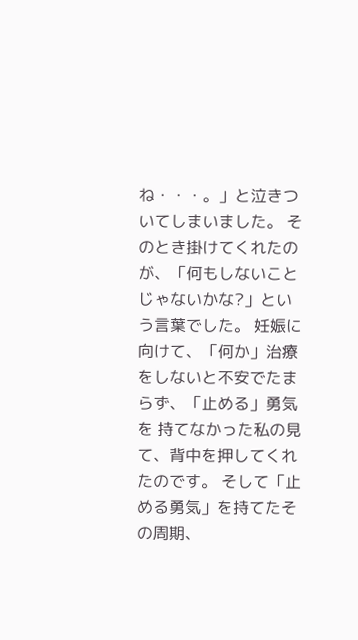ね・・・。」と泣きついてしまいました。 そのとき掛けてくれたのが、「何もしないことじゃないかな?」という言葉でした。 妊娠に向けて、「何か」治療をしないと不安でたまらず、「止める」勇気を 持てなかった私の見て、背中を押してくれたのです。 そして「止める勇気」を持てたその周期、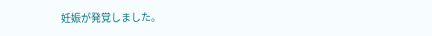妊娠が発覚しました。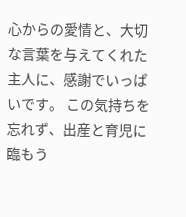心からの愛情と、大切な言葉を与えてくれた主人に、感謝でいっぱいです。 この気持ちを忘れず、出産と育児に臨もう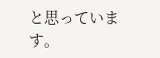と思っています。